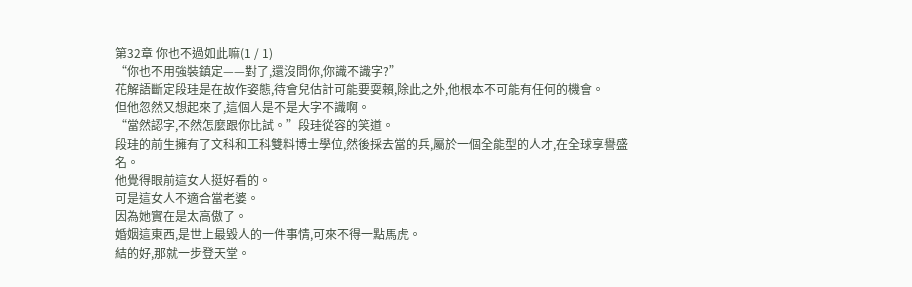第32章 你也不過如此嘛(1 / 1)
“你也不用強裝鎮定——對了,還沒問你,你識不識字?”
花解語斷定段珪是在故作姿態,待會兒估計可能要耍賴,除此之外,他根本不可能有任何的機會。
但他忽然又想起來了,這個人是不是大字不識啊。
“當然認字,不然怎麼跟你比試。”段珪從容的笑道。
段珪的前生擁有了文科和工科雙料博士學位,然後採去當的兵,屬於一個全能型的人才,在全球享譽盛名。
他覺得眼前這女人挺好看的。
可是這女人不適合當老婆。
因為她實在是太高傲了。
婚姻這東西,是世上最毀人的一件事情,可來不得一點馬虎。
結的好,那就一步登天堂。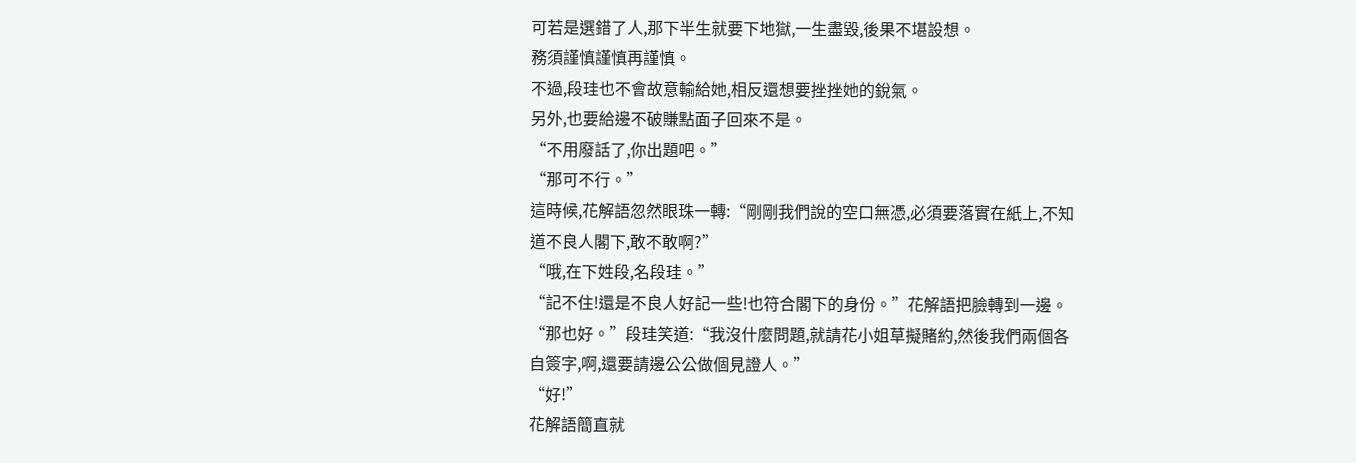可若是選錯了人,那下半生就要下地獄,一生盡毀,後果不堪設想。
務須謹慎謹慎再謹慎。
不過,段珪也不會故意輸給她,相反還想要挫挫她的銳氣。
另外,也要給邊不破賺點面子回來不是。
“不用廢話了,你出題吧。”
“那可不行。”
這時候,花解語忽然眼珠一轉:“剛剛我們說的空口無憑,必須要落實在紙上,不知道不良人閣下,敢不敢啊?”
“哦,在下姓段,名段珪。”
“記不住!還是不良人好記一些!也符合閣下的身份。”花解語把臉轉到一邊。
“那也好。”段珪笑道:“我沒什麼問題,就請花小姐草擬賭約,然後我們兩個各自簽字,啊,還要請邊公公做個見證人。”
“好!”
花解語簡直就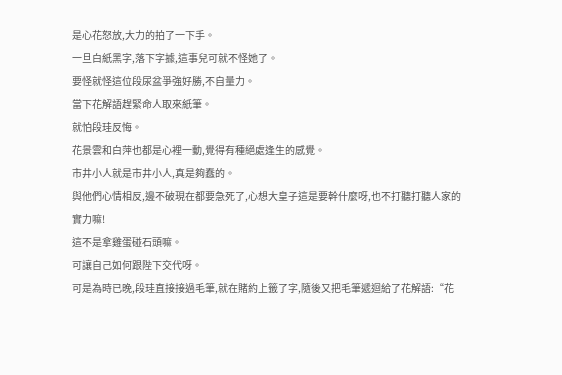是心花怒放,大力的拍了一下手。
一旦白紙黑字,落下字據,這事兒可就不怪她了。
要怪就怪這位段尿盆爭強好勝,不自量力。
當下花解語趕緊命人取來紙筆。
就怕段珪反悔。
花景雲和白萍也都是心裡一動,覺得有種絕處逢生的感覺。
市井小人就是市井小人,真是夠蠢的。
與他們心情相反,邊不破現在都要急死了,心想大皇子這是要幹什麼呀,也不打聽打聽人家的實力嘛!
這不是拿雞蛋碰石頭嘛。
可讓自己如何跟陛下交代呀。
可是為時已晚,段珪直接接過毛筆,就在賭約上籤了字,隨後又把毛筆遞迴給了花解語:“花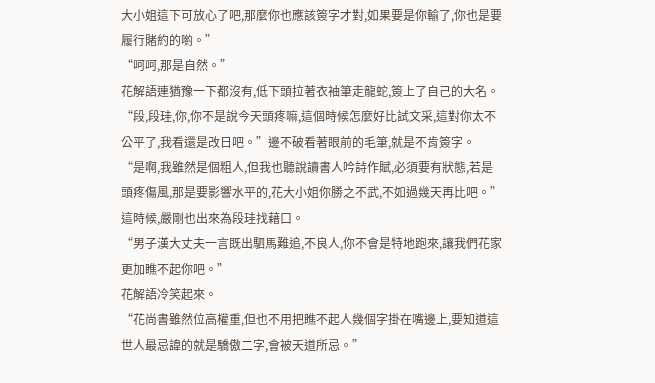大小姐這下可放心了吧,那麼你也應該簽字才對,如果要是你輸了,你也是要履行賭約的喲。”
“呵呵,那是自然。”
花解語連猶豫一下都沒有,低下頭拉著衣袖筆走龍蛇,簽上了自己的大名。
“段,段珪,你,你不是說今天頭疼嘛,這個時候怎麼好比試文采,這對你太不公平了,我看還是改日吧。”邊不破看著眼前的毛筆,就是不肯簽字。
“是啊,我雖然是個粗人,但我也聽說讀書人吟詩作賦,必須要有狀態,若是頭疼傷風,那是要影響水平的,花大小姐你勝之不武,不如過幾天再比吧。”
這時候,嚴剛也出來為段珪找藉口。
“男子漢大丈夫一言既出駟馬難追,不良人,你不會是特地跑來,讓我們花家更加瞧不起你吧。”
花解語冷笑起來。
“花尚書雖然位高權重,但也不用把瞧不起人幾個字掛在嘴邊上,要知道這世人最忌諱的就是驕傲二字,會被天道所忌。”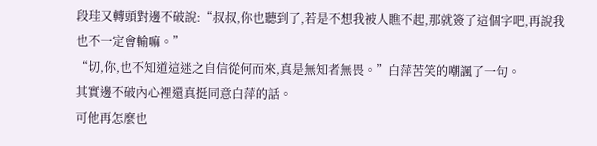段珪又轉頭對邊不破說:“叔叔,你也聽到了,若是不想我被人瞧不起,那就簽了這個字吧,再說我也不一定會輸嘛。”
“切,你,也不知道這迷之自信從何而來,真是無知者無畏。”白萍苦笑的嘲諷了一句。
其實邊不破內心裡還真挺同意白萍的話。
可他再怎麼也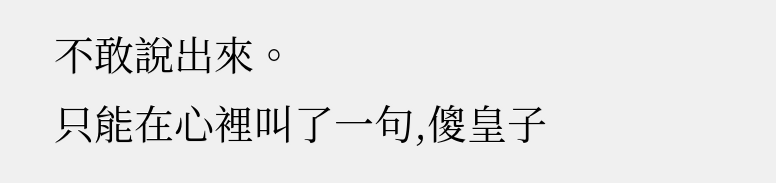不敢說出來。
只能在心裡叫了一句,傻皇子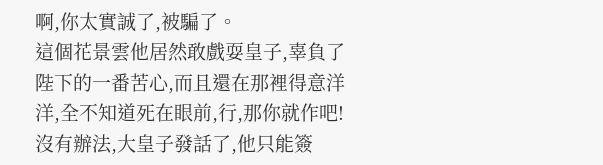啊,你太實誠了,被騙了。
這個花景雲他居然敢戲耍皇子,辜負了陛下的一番苦心,而且還在那裡得意洋洋,全不知道死在眼前,行,那你就作吧!
沒有辦法,大皇子發話了,他只能簽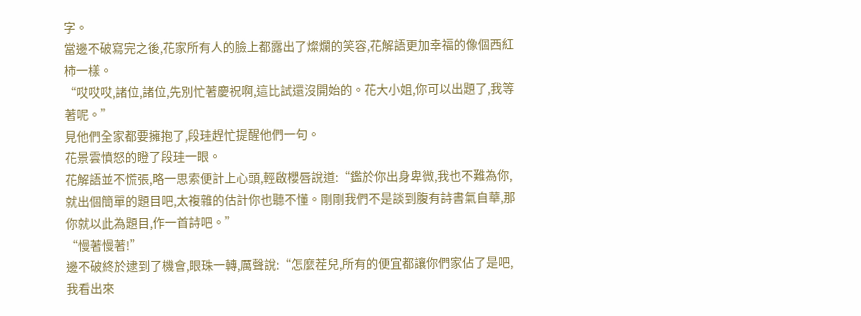字。
當邊不破寫完之後,花家所有人的臉上都露出了燦爛的笑容,花解語更加幸福的像個西紅柿一樣。
“哎哎哎,諸位,諸位,先別忙著慶祝啊,這比試還沒開始的。花大小姐,你可以出題了,我等著呢。”
見他們全家都要擁抱了,段珪趕忙提醒他們一句。
花景雲憤怒的瞪了段珪一眼。
花解語並不慌張,略一思索便計上心頭,輕啟櫻唇說道:“鑑於你出身卑微,我也不難為你,就出個簡單的題目吧,太複雜的估計你也聽不懂。剛剛我們不是談到腹有詩書氣自華,那你就以此為題目,作一首詩吧。”
“慢著慢著!”
邊不破終於逮到了機會,眼珠一轉,厲聲說:“怎麼茬兒,所有的便宜都讓你們家佔了是吧,我看出來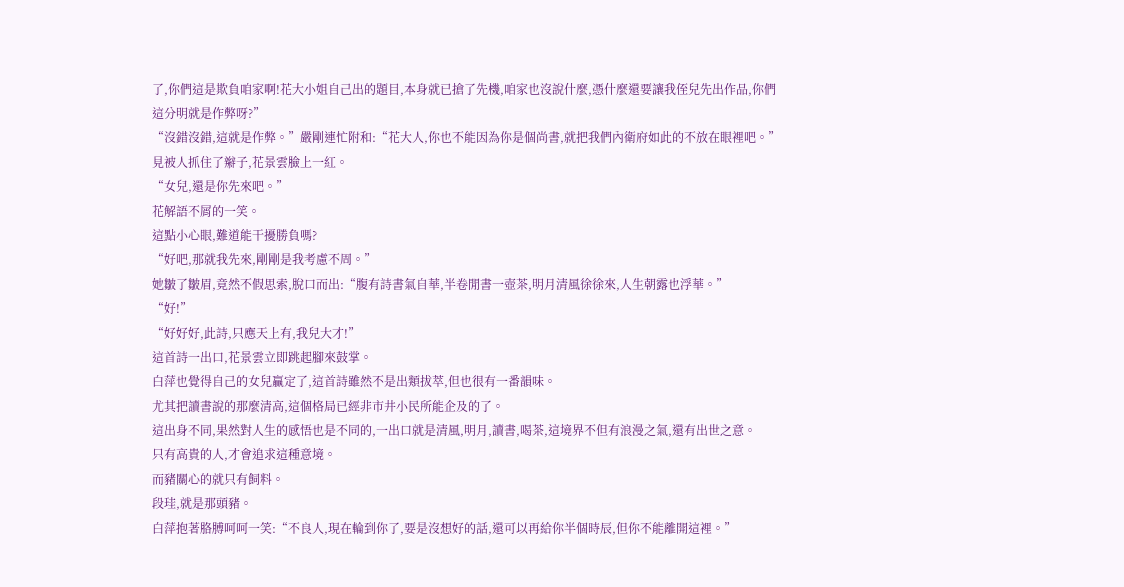了,你們這是欺負咱家啊!花大小姐自己出的題目,本身就已搶了先機,咱家也沒說什麼,憑什麼還要讓我侄兒先出作品,你們這分明就是作弊呀?”
“沒錯沒錯,這就是作弊。”嚴剛連忙附和:“花大人,你也不能因為你是個尚書,就把我們內衛府如此的不放在眼裡吧。”
見被人抓住了辮子,花景雲臉上一紅。
“女兒,還是你先來吧。”
花解語不屑的一笑。
這點小心眼,難道能干擾勝負嗎?
“好吧,那就我先來,剛剛是我考慮不周。”
她皺了皺眉,竟然不假思索,脫口而出:“腹有詩書氣自華,半卷閒書一壺茶,明月清風徐徐來,人生朝露也浮華。”
“好!”
“好好好,此詩,只應天上有,我兒大才!”
這首詩一出口,花景雲立即跳起腳來鼓掌。
白萍也覺得自己的女兒贏定了,這首詩雖然不是出類拔萃,但也很有一番韻味。
尤其把讀書說的那麼清高,這個格局已經非市井小民所能企及的了。
這出身不同,果然對人生的感悟也是不同的,一出口就是清風,明月,讀書,喝茶,這境界不但有浪漫之氣,還有出世之意。
只有高貴的人,才會追求這種意境。
而豬關心的就只有飼料。
段珪,就是那頭豬。
白萍抱著胳膊呵呵一笑:“不良人,現在輪到你了,要是沒想好的話,還可以再給你半個時辰,但你不能離開這裡。”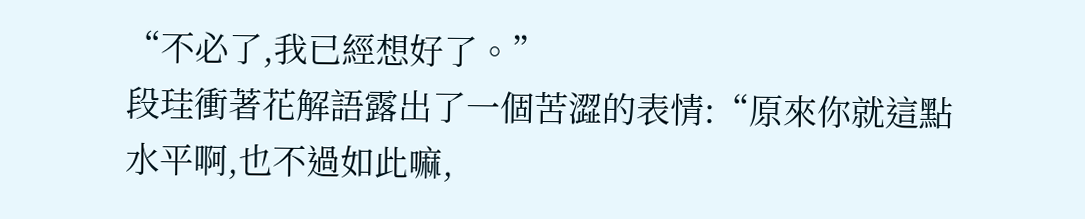“不必了,我已經想好了。”
段珪衝著花解語露出了一個苦澀的表情:“原來你就這點水平啊,也不過如此嘛,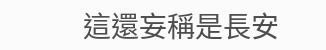這還妄稱是長安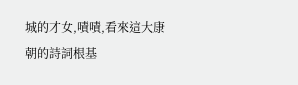城的才女,嘖嘖,看來這大康朝的詩詞根基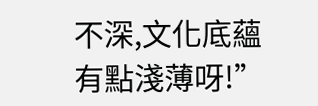不深,文化底蘊有點淺薄呀!”